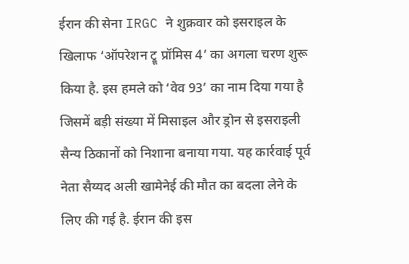ईरान की सेना IRGC ने शुक्रवार को इसराइल के खिलाफ ‘ऑपरेशन ट्रू प्रॉमिस 4’ का अगला चरण शुरू किया है. इस हमले को ‘वेव 93’ का नाम दिया गया है जिसमें बड़ी संख्या में मिसाइल और ड्रोन से इसराइली सैन्य ठिकानों को निशाना बनाया गया. यह कार्रवाई पूर्व नेता सैय्यद अली खामेनेई की मौत का बदला लेने के लिए की गई है. ईरान की इस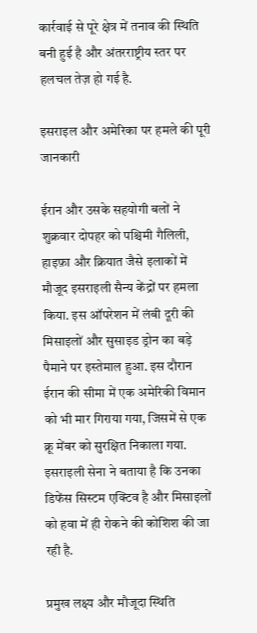कार्रवाई से पूरे क्षेत्र में तनाव की स्थिति बनी हुई है और अंतरराष्ट्रीय स्तर पर हलचल तेज़ हो गई है.

इसराइल और अमेरिका पर हमले की पूरी जानकारी

ईरान और उसके सहयोगी बलों ने शुक्रवार दोपहर को पश्चिमी गैलिली, हाइफ़ा और क्रियात जैसे इलाकों में मौजूद इसराइली सैन्य केंद्रों पर हमला किया. इस ऑपरेशन में लंबी दूरी की मिसाइलों और सुसाइड ड्रोन का बड़े पैमाने पर इस्तेमाल हुआ. इस दौरान ईरान की सीमा में एक अमेरिकी विमान को भी मार गिराया गया, जिसमें से एक क्रू मेंबर को सुरक्षित निकाला गया. इसराइली सेना ने बताया है कि उनका डिफेंस सिस्टम एक्टिव है और मिसाइलों को हवा में ही रोकने की कोशिश की जा रही है.

प्रमुख लक्ष्य और मौजूदा स्थिति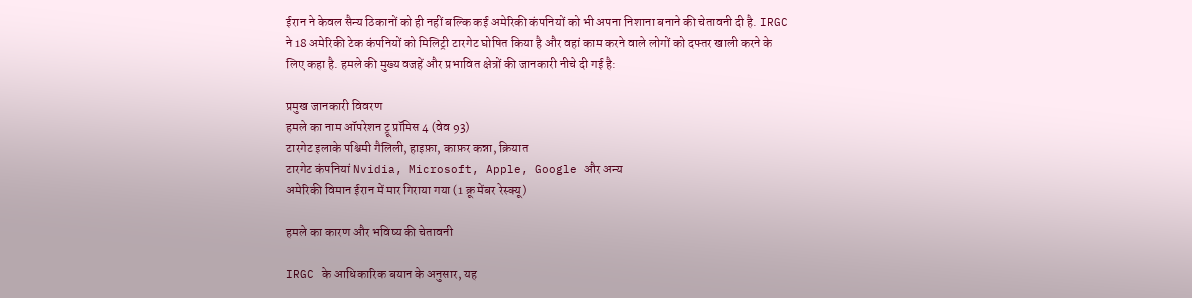ईरान ने केवल सैन्य ठिकानों को ही नहीं बल्कि कई अमेरिकी कंपनियों को भी अपना निशाना बनाने की चेतावनी दी है. IRGC ने 18 अमेरिकी टेक कंपनियों को मिलिट्री टारगेट घोषित किया है और वहां काम करने वाले लोगों को दफ्तर खाली करने के लिए कहा है. हमले की मुख्य वजहें और प्रभावित क्षेत्रों की जानकारी नीचे दी गई है:

प्रमुख जानकारी विवरण
हमले का नाम ऑपरेशन ट्रू प्रॉमिस 4 (वेव 93)
टारगेट इलाके पश्चिमी गैलिली, हाइफ़ा, काफ़र कन्ना, क्रियात
टारगेट कंपनियां Nvidia, Microsoft, Apple, Google और अन्य
अमेरिकी विमान ईरान में मार गिराया गया (1 क्रू मेंबर रेस्क्यू)

हमले का कारण और भविष्य की चेतावनी

IRGC के आधिकारिक बयान के अनुसार, यह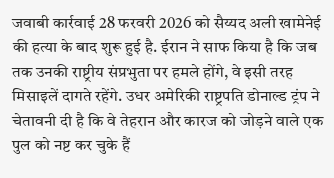जवाबी कार्रवाई 28 फरवरी 2026 को सैय्यद अली खामेनेई की हत्या के बाद शुरू हुई है. ईरान ने साफ किया है कि जब तक उनकी राष्ट्रीय संप्रभुता पर हमले होंगे, वे इसी तरह मिसाइलें दागते रहेंगे. उधर अमेरिकी राष्ट्रपति डोनाल्ड ट्रंप ने चेतावनी दी है कि वे तेहरान और कारज को जोड़ने वाले एक पुल को नष्ट कर चुके हैं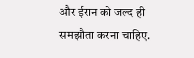और ईरान को जल्द ही समझौता करना चाहिए.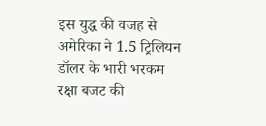इस युद्ध की वजह से अमेरिका ने 1.5 ट्रिलियन डॉलर के भारी भरकम रक्षा बजट की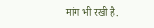मांग भी रखी है.